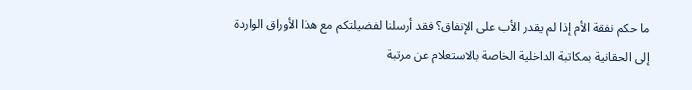ما حكم نفقة الأم إذا لم يقدر الأب على الإنفاق؟ فقد أرسلنا لفضيلتكم مع هذا الأوراق الواردة إلى الحقانية بمكاتبة الداخلية الخاصة بالاستعلام عن مرتبة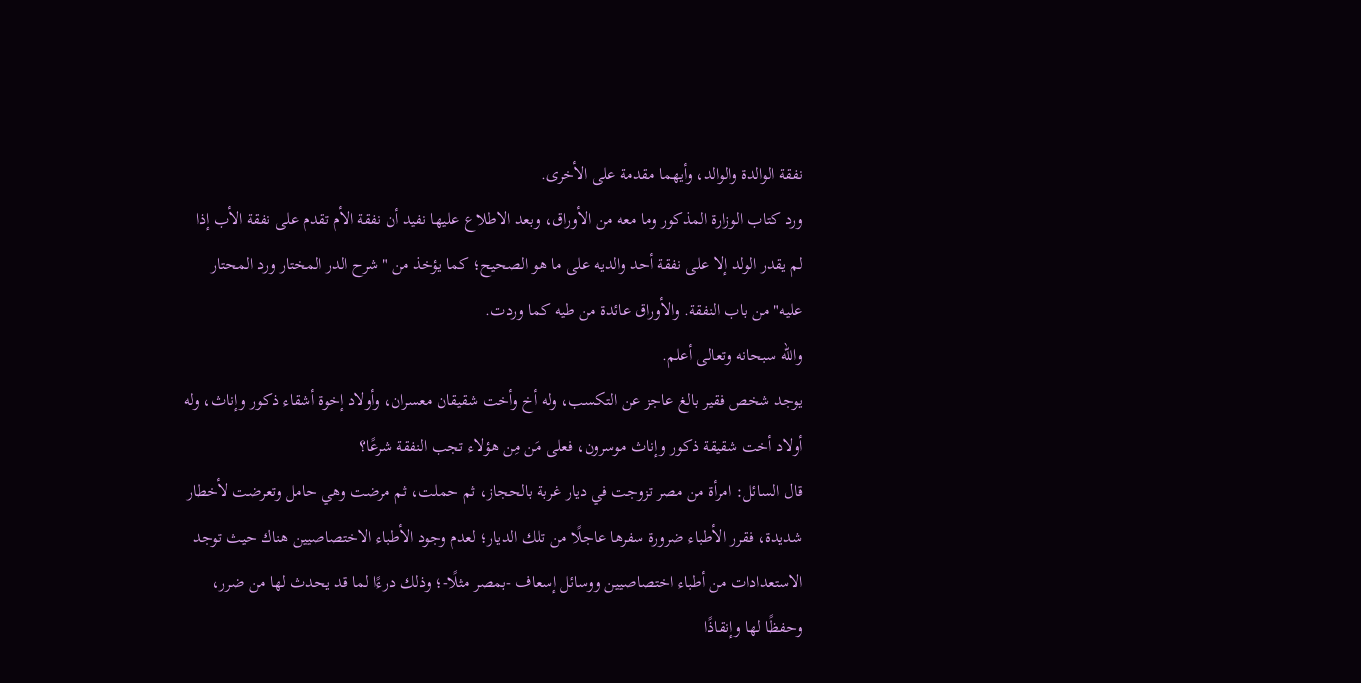نفقة الوالدة والوالد، وأيهما مقدمة على الأخرى.
ورد كتاب الوزارة المذكور وما معه من الأوراق، وبعد الاطلاع عليها نفيد أن نفقة الأم تقدم على نفقة الأب إذا لم يقدر الولد إلا على نفقة أحد والديه على ما هو الصحيح؛ كما يؤخذ من "شرح الدر المختار ورد المحتار عليه" من باب النفقة. والأوراق عائدة من طيه كما وردت.
والله سبحانه وتعالى أعلم.
يوجد شخص فقير بالغ عاجز عن التكسب، وله أخ وأخت شقيقان معسران، وأولاد إخوة أشقاء ذكور وإناث، وله أولاد أخت شقيقة ذكور وإناث موسرون، فعلى مَن مِن هؤلاء تجب النفقة شرعًا؟
قال السائل: امرأة من مصر تزوجت في ديار غربة بالحجاز، ثم حملت، ثم مرضت وهي حامل وتعرضت لأخطار شديدة، فقرر الأطباء ضرورة سفرها عاجلًا من تلك الديار؛ لعدم وجود الأطباء الاختصاصيين هناك حيث توجد الاستعدادات من أطباء اختصاصيين ووسائل إسعاف -بمصر مثلًا-؛ وذلك درءًا لما قد يحدث لها من ضرر، وحفظًا لها وإنقاذًا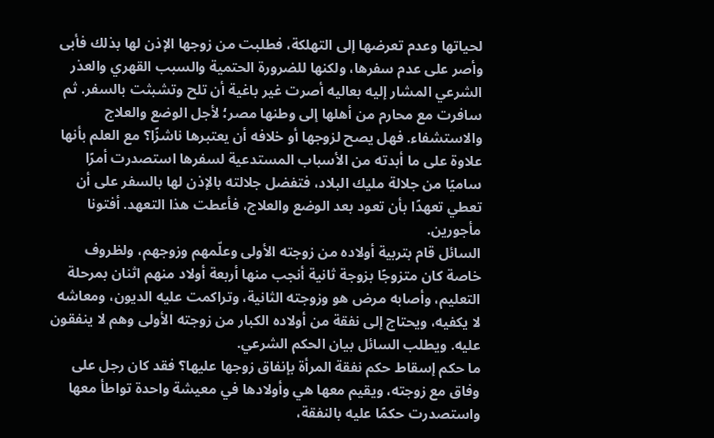لحياتها وعدم تعرضها إلى التهلكة، فطلبت من زوجها الإذن لها بذلك فأبى وأصر على عدم سفرها، ولكنها للضرورة الحتمية والسبب القهري والعذر الشرعي المشار إليه بعاليه أصرت غير باغية أن تلح وتشبثت بالسفر. ثم سافرت مع محارم من أهلها إلى وطنها مصر؛ لأجل الوضع والعلاج والاستشفاء. فهل يصح لزوجها أو خلافه أن يعتبرها ناشزًا؟ مع العلم بأنها علاوة على ما أبدته من الأسباب المستدعية لسفرها استصدرت أمرًا ساميًا من جلالة مليك البلاد، فتفضل جلالته بالإذن لها بالسفر على أن تعطي تعهدًا بأن تعود بعد الوضع والعلاج، فأعطت هذا التعهد. أفتونا مأجورين.
السائل قام بتربية أولاده من زوجته الأولى وعلّمهم وزوجهم، ولظروف خاصة كان متزوجًا بزوجة ثانية أنجب منها أربعة أولاد منهم اثنان بمرحلة التعليم، وأصابه مرض هو وزوجته الثانية، وتراكمت عليه الديون، ومعاشه لا يكفيه، ويحتاج إلى نفقة من أولاده الكبار من زوجته الأولى وهم لا ينفقون عليه. ويطلب السائل بيان الحكم الشرعي.
ما حكم إسقاط حكم نفقة المرأة بإنفاق زوجها عليها؟ فقد كان رجل على وفاق مع زوجته، ويقيم معها هي وأولادها في معيشة واحدة تواطأ معها واستصدرت حكمًا عليه بالنفقة،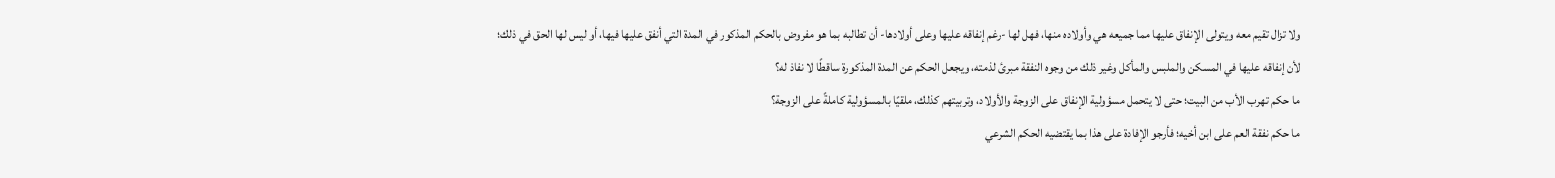ولا تزال تقيم معه ويتولى الإنفاق عليها مما جميعه هي وأولاده منها، فهل لها -رغم إنفاقه عليها وعلى أولادها- أن تطالبه بما هو مفروض بالحكم المذكور في المدة التي أنفق عليها فيها، أو ليس لها الحق في ذلك؛ لأن إنفاقه عليها في المسكن والملبس والمأكل وغير ذلك من وجوه النفقة مبرئ لذمته، ويجعل الحكم عن المدة المذكورة ساقطًا لا نفاذ له؟
ما حكم تهرب الأب من البيت؛ حتى لا يتحمل مسؤولية الإنفاق على الزوجة والأولاد، وتربيتهم كذلك، ملقيًا بالمسؤولية كاملةً على الزوجة؟
ما حكم نفقة العم على ابن أخيه؛ فأرجو الإفادة على هذا بما يقتضيه الحكم الشرعي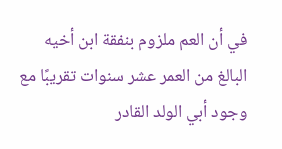في أن العم ملزوم بنفقة ابن أخيه البالغ من العمر عشر سنوات تقريبًا مع وجود أبي الولد القادر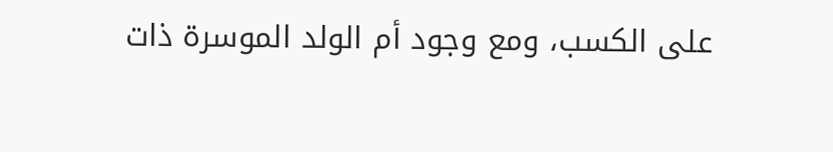على الكسب، ومع وجود أم الولد الموسرة ذات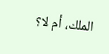الملك، أم لا؟